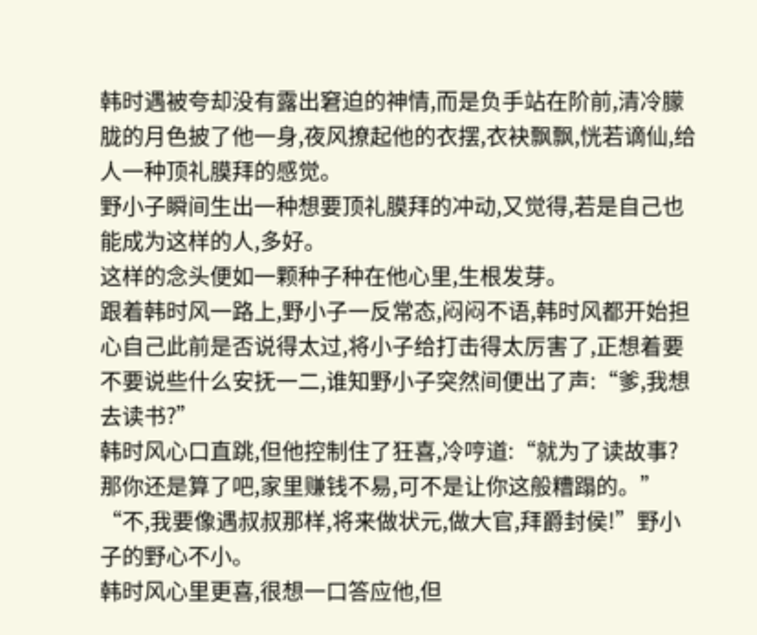韩时遇被夸却没有露出窘迫的神情,而是负手站在阶前,清冷朦胧的月色披了他一身,夜风撩起他的衣摆,衣袂飘飘,恍若谪仙,给人一种顶礼膜拜的感觉。
野小子瞬间生出一种想要顶礼膜拜的冲动,又觉得,若是自己也能成为这样的人,多好。
这样的念头便如一颗种子种在他心里,生根发芽。
跟着韩时风一路上,野小子一反常态,闷闷不语,韩时风都开始担心自己此前是否说得太过,将小子给打击得太厉害了,正想着要不要说些什么安抚一二,谁知野小子突然间便出了声:“爹,我想去读书?”
韩时风心口直跳,但他控制住了狂喜,冷哼道:“就为了读故事?那你还是算了吧,家里赚钱不易,可不是让你这般糟蹋的。”
“不,我要像遇叔叔那样,将来做状元,做大官,拜爵封侯!”野小子的野心不小。
韩时风心里更喜,很想一口答应他,但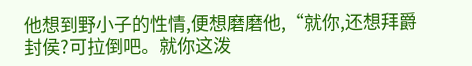他想到野小子的性情,便想磨磨他,“就你,还想拜爵封侯?可拉倒吧。就你这泼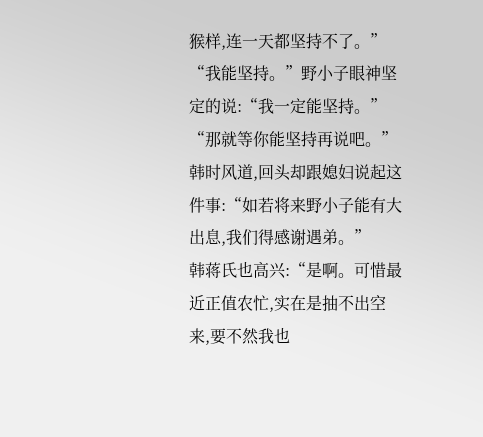猴样,连一天都坚持不了。”
“我能坚持。”野小子眼神坚定的说:“我一定能坚持。”
“那就等你能坚持再说吧。”韩时风道,回头却跟媳妇说起这件事:“如若将来野小子能有大出息,我们得感谢遇弟。”
韩蒋氏也高兴:“是啊。可惜最近正值农忙,实在是抽不出空来,要不然我也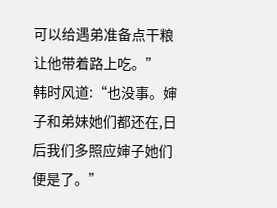可以给遇弟准备点干粮让他带着路上吃。”
韩时风道:“也没事。婶子和弟妹她们都还在,日后我们多照应婶子她们便是了。”